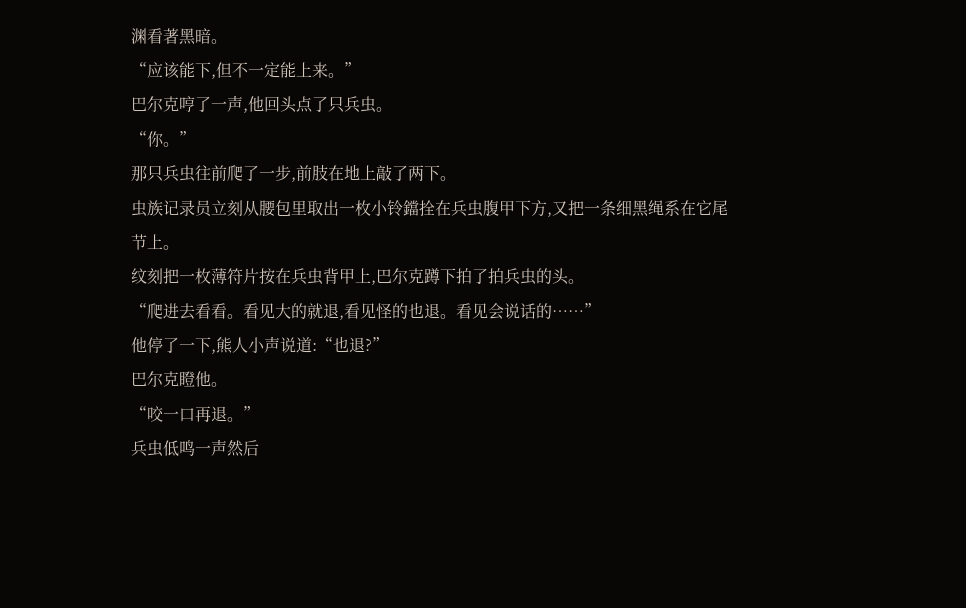渊看著黑暗。
“应该能下,但不一定能上来。”
巴尔克哼了一声,他回头点了只兵虫。
“你。”
那只兵虫往前爬了一步,前肢在地上敲了两下。
虫族记录员立刻从腰包里取出一枚小铃鐺拴在兵虫腹甲下方,又把一条细黑绳系在它尾节上。
纹刻把一枚薄符片按在兵虫背甲上,巴尔克蹲下拍了拍兵虫的头。
“爬进去看看。看见大的就退,看见怪的也退。看见会说话的……”
他停了一下,熊人小声说道:“也退?”
巴尔克瞪他。
“咬一口再退。”
兵虫低鸣一声然后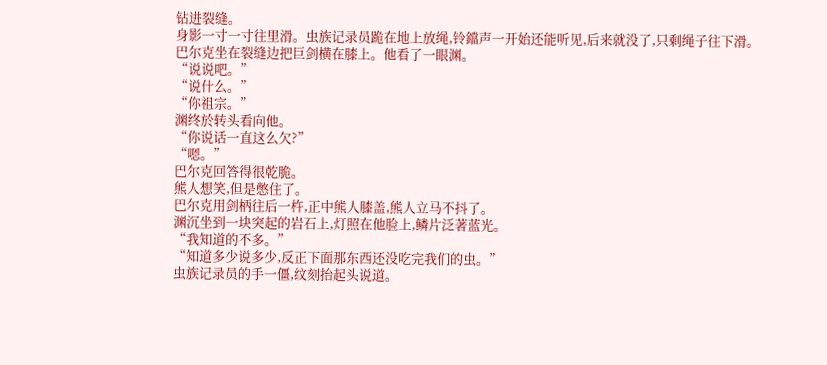钻进裂缝。
身影一寸一寸往里滑。虫族记录员跪在地上放绳,铃鐺声一开始还能听见,后来就没了,只剩绳子往下滑。
巴尔克坐在裂缝边把巨剑横在膝上。他看了一眼渊。
“说说吧。”
“说什么。”
“你祖宗。”
渊终於转头看向他。
“你说话一直这么欠?”
“嗯。”
巴尔克回答得很乾脆。
熊人想笑,但是憋住了。
巴尔克用剑柄往后一杵,正中熊人膝盖,熊人立马不抖了。
渊沉坐到一块突起的岩石上,灯照在他脸上,鳞片泛著蓝光。
“我知道的不多。”
“知道多少说多少,反正下面那东西还没吃完我们的虫。”
虫族记录员的手一僵,纹刻抬起头说道。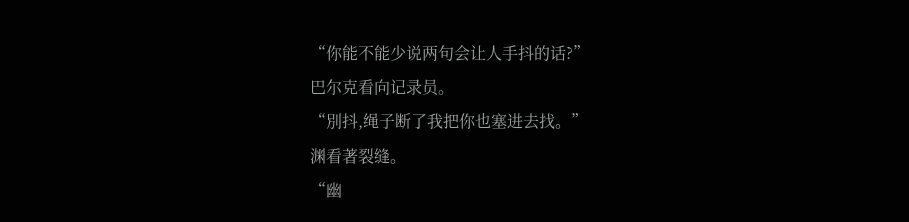“你能不能少说两句会让人手抖的话?”
巴尔克看向记录员。
“別抖,绳子断了我把你也塞进去找。”
渊看著裂缝。
“幽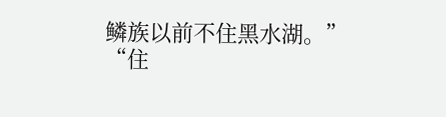鳞族以前不住黑水湖。”
“住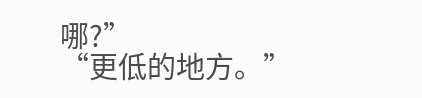哪?”
“更低的地方。”